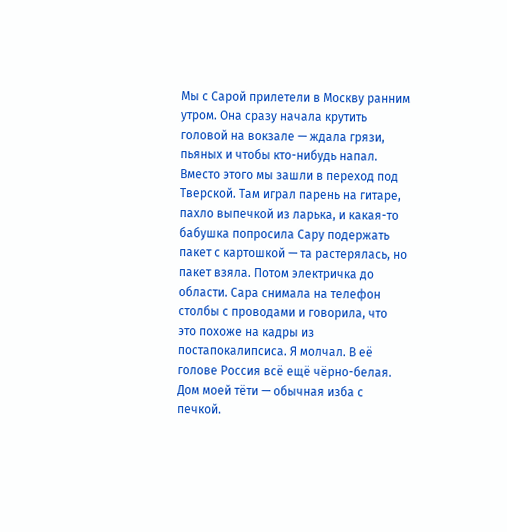Мы с Сарой прилетели в Москву ранним утром. Она сразу начала крутить головой на вокзале — ждала грязи, пьяных и чтобы кто-нибудь напал. Вместо этого мы зашли в переход под Тверской. Там играл парень на гитаре, пахло выпечкой из ларька, и какая-то бабушка попросила Сару подержать пакет с картошкой — та растерялась, но пакет взяла. Потом электричка до области. Сара снимала на телефон столбы с проводами и говорила, что это похоже на кадры из постапокалипсиса. Я молчал. В её голове Россия всё ещё чёрно-белая. Дом моей тёти — обычная изба с печкой.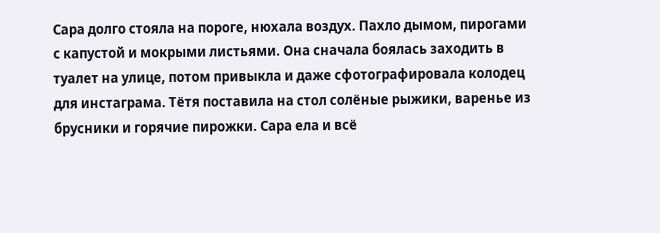Сара долго стояла на пороге, нюхала воздух. Пахло дымом, пирогами с капустой и мокрыми листьями. Она сначала боялась заходить в туалет на улице, потом привыкла и даже сфотографировала колодец для инстаграма. Тётя поставила на стол солёные рыжики, варенье из брусники и горячие пирожки. Сара ела и всё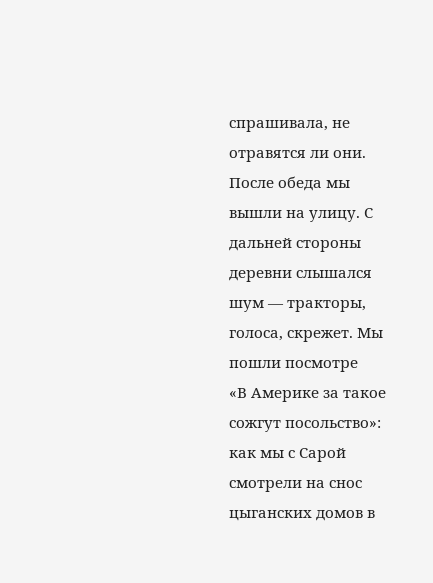спрашивала, не отравятся ли они. После обеда мы вышли на улицу. С дальней стороны деревни слышался шум — тракторы, голоса, скрежет. Мы пошли посмотре
«В Америке за такое сожгут посольство»: как мы с Сарой смотрели на снос цыганских домов в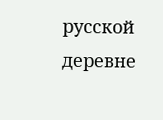русской деревне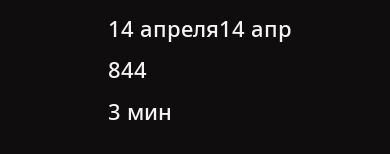14 апреля14 апр
844
3 мин